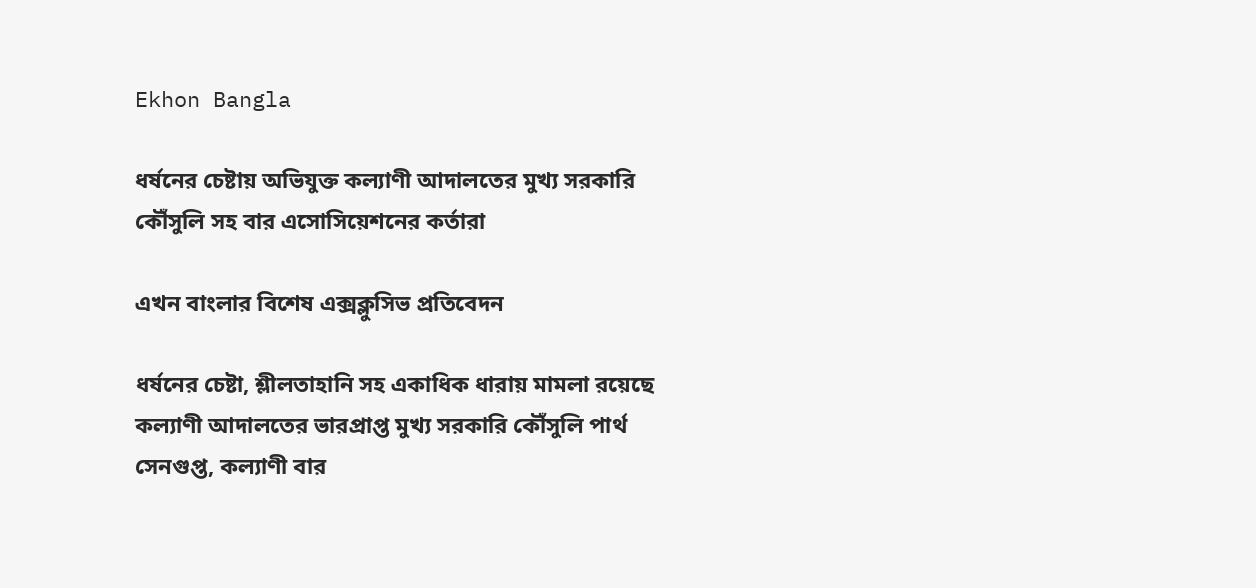Ekhon Bangla

ধর্ষনের চেষ্টায় অভিযুক্ত কল্যাণী আদালতের মুখ্য সরকারি কৌঁসুলি সহ বার এসোসিয়েশনের কর্তারা

এখন বাংলার বিশেষ এক্সক্লুসিভ প্রতিবেদন

ধর্ষনের চেষ্টা, শ্লীলতাহানি সহ একাধিক ধারায় মামলা রয়েছে কল্যাণী আদালতের ভারপ্রাপ্ত মুখ্য সরকারি কৌঁসুলি পার্থ সেনগুপ্ত, কল্যাণী বার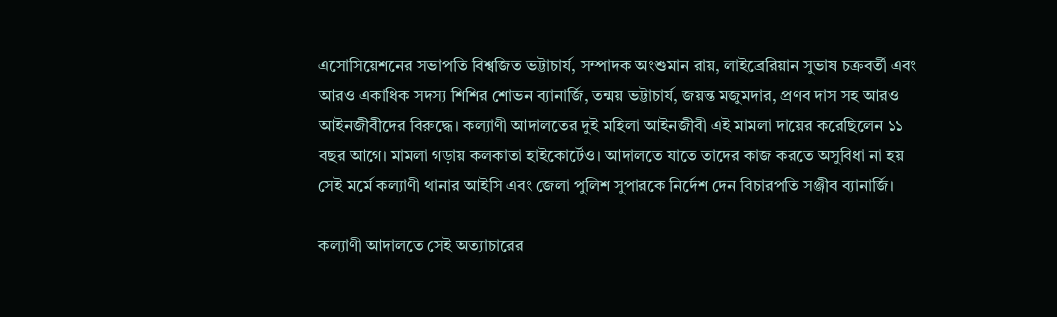এসোসিয়েশনের সভাপতি বিশ্বজিত ভট্টাচার্য, সম্পাদক অংশুমান রায়, লাইব্রেরিয়ান সুভাষ চক্রবর্তী এবং আরও একাধিক সদস্য শিশির শোভন ব্যানার্জি, তন্ময় ভট্টাচার্য, জয়ন্ত মজুমদার, প্রণব দাস সহ আরও আইনজীবীদের বিরুদ্ধে। কল্যাণী আদালতের দুই মহিলা আইনজীবী এই মামলা দায়ের করেছিলেন ১১ বছর আগে। মামলা গড়ায় কলকাতা হাইকোর্টেও। আদালতে যাতে তাদের কাজ করতে অসুবিধা না হয় সেই মর্মে কল্যাণী থানার আইসি এবং জেলা পুলিশ সুপারকে নির্দেশ দেন বিচারপতি সঞ্জীব ব্যানার্জি।

কল্যাণী আদালতে সেই অত্যাচারের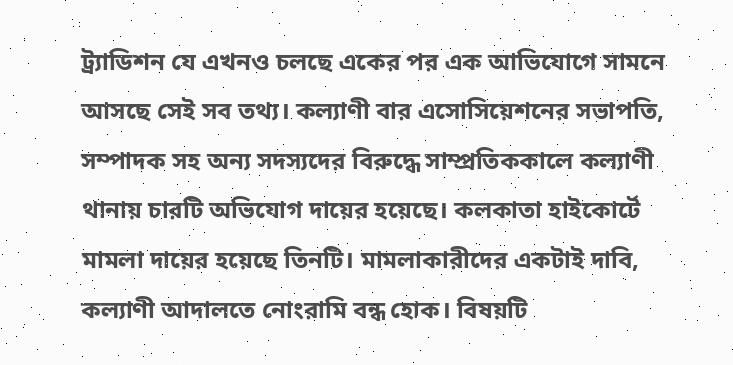ট্র্যাডিশন যে এখনও চলছে একের পর এক আভিযোগে সামনে আসছে সেই সব তথ্য। কল্যাণী বার এসোসিয়েশনের সভাপতি, সম্পাদক সহ অন্য সদস্যদের বিরুদ্ধে সাম্প্রতিককালে কল্যাণী থানায় চারটি অভিযোগ দায়ের হয়েছে। কলকাতা হাইকোর্টে মামলা দায়ের হয়েছে তিনটি। মামলাকারীদের একটাই দাবি, কল্যাণী আদালতে নোংরামি বন্ধ হোক। বিষয়টি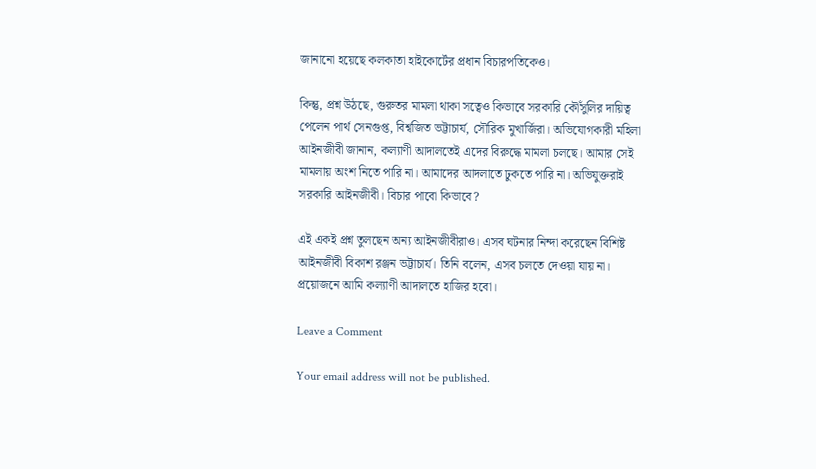জানানো হয়েছে কলকাতা হাইকোর্টের প্রধান বিচারপতিকেও।

কিন্তু, প্রশ্ন উঠছে, গুরুতর মামলা থাকা সত্বেও কিভাবে সরকারি কৌঁসুলির দায়িত্ব পেলেন পার্থ সেনগুপ্ত, বিশ্বজিত ভট্টাচার্য, সৌরিক মুখার্জিরা। অভিযোগকারী মহিলা আইনজীবী জানান, কল্যাণী আদালতেই এদের বিরুদ্ধে মামলা চলছে। আমার সেই মামলায় অংশ নিতে পারি না। আমাদের আদলাতে ঢুকতে পারি না। অভিযুক্তরাই সরকারি আইনজীবী। বিচার পাবো কিভাবে?

এই একই প্রশ্ন তুলছেন অন্য আইনজীবীরাও। এসব ঘটনার নিন্দা করেছেন বিশিষ্ট আইনজীবী বিকাশ রঞ্জন ভট্টাচার্য। তিনি বলেন, এসব চলতে দেওয়া যায় না। প্রয়োজনে আমি কল্যাণী আদালতে হাজির হবো।

Leave a Comment

Your email address will not be published.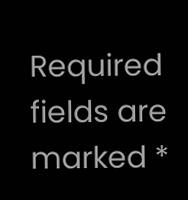Required fields are marked *